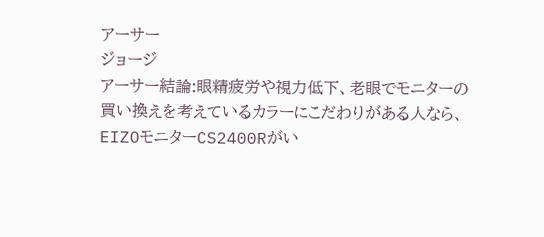アーサー
ジョージ
アーサー結論:眼精疲労や視力低下、老眼でモニターの買い換えを考えているカラーにこだわりがある人なら、EIZOモニターCS2400Rがい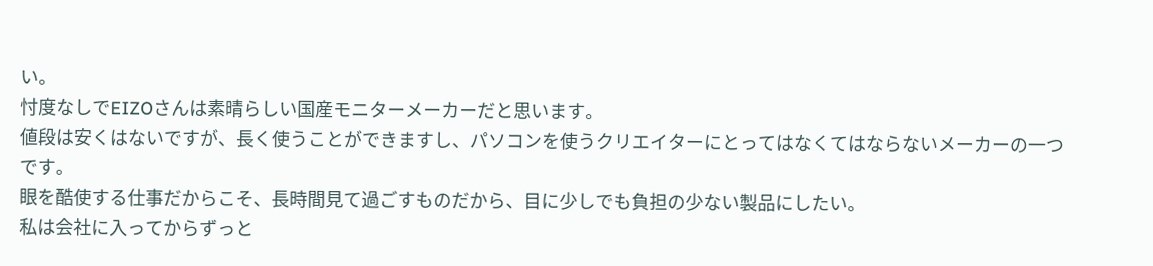い。
忖度なしでEIZOさんは素晴らしい国産モニターメーカーだと思います。
値段は安くはないですが、長く使うことができますし、パソコンを使うクリエイターにとってはなくてはならないメーカーの一つです。
眼を酷使する仕事だからこそ、長時間見て過ごすものだから、目に少しでも負担の少ない製品にしたい。
私は会社に入ってからずっと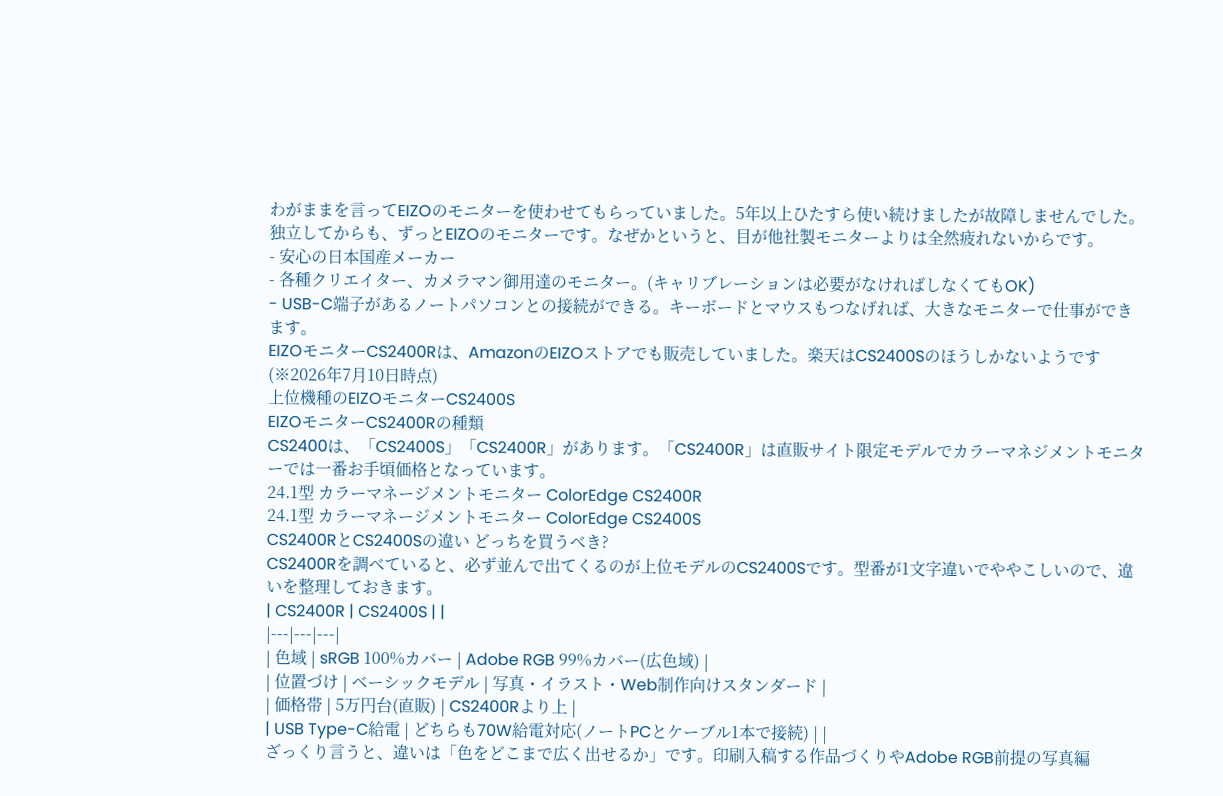わがままを言ってEIZOのモニターを使わせてもらっていました。5年以上ひたすら使い続けましたが故障しませんでした。独立してからも、ずっとEIZOのモニターです。なぜかというと、目が他社製モニターよりは全然疲れないからです。
- 安心の日本国産メーカー
- 各種クリエイター、カメラマン御用達のモニター。(キャリブレーションは必要がなければしなくてもOK)
- USB-C端子があるノートパソコンとの接続ができる。キーボードとマウスもつなげれば、大きなモニターで仕事ができます。
EIZOモニターCS2400Rは、AmazonのEIZOストアでも販売していました。楽天はCS2400Sのほうしかないようです(※2026年7月10日時点)
上位機種のEIZOモニターCS2400S
EIZOモニターCS2400Rの種類
CS2400は、「CS2400S」「CS2400R」があります。「CS2400R」は直販サイト限定モデルでカラーマネジメントモニターでは一番お手頃価格となっています。
24.1型 カラーマネージメントモニター ColorEdge CS2400R
24.1型 カラーマネージメントモニター ColorEdge CS2400S
CS2400RとCS2400Sの違い どっちを買うべき?
CS2400Rを調べていると、必ず並んで出てくるのが上位モデルのCS2400Sです。型番が1文字違いでややこしいので、違いを整理しておきます。
| CS2400R | CS2400S | |
|---|---|---|
| 色域 | sRGB 100%カバー | Adobe RGB 99%カバー(広色域) |
| 位置づけ | ベーシックモデル | 写真・イラスト・Web制作向けスタンダード |
| 価格帯 | 5万円台(直販) | CS2400Rより上 |
| USB Type-C給電 | どちらも70W給電対応(ノートPCとケーブル1本で接続) | |
ざっくり言うと、違いは「色をどこまで広く出せるか」です。印刷入稿する作品づくりやAdobe RGB前提の写真編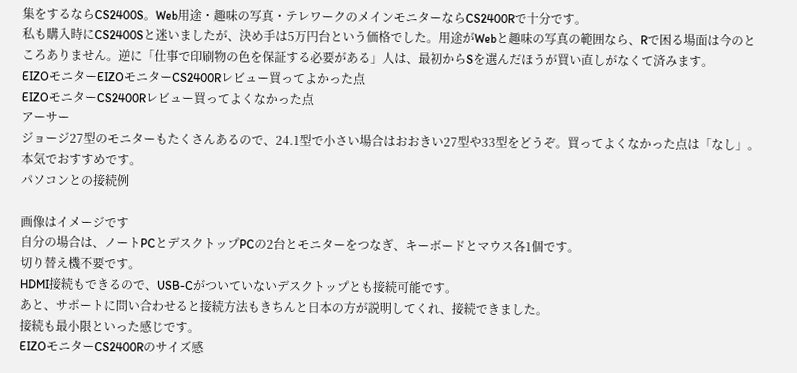集をするならCS2400S。Web用途・趣味の写真・テレワークのメインモニターならCS2400Rで十分です。
私も購入時にCS2400Sと迷いましたが、決め手は5万円台という価格でした。用途がWebと趣味の写真の範囲なら、Rで困る場面は今のところありません。逆に「仕事で印刷物の色を保証する必要がある」人は、最初からSを選んだほうが買い直しがなくて済みます。
EIZOモニターEIZOモニターCS2400Rレビュー買ってよかった点
EIZOモニターCS2400Rレビュー買ってよくなかった点
アーサー
ジョージ27型のモニターもたくさんあるので、24.1型で小さい場合はおおきい27型や33型をどうぞ。買ってよくなかった点は「なし」。本気でおすすめです。
パソコンとの接続例

画像はイメージです
自分の場合は、ノートPCとデスクトップPCの2台とモニターをつなぎ、キーボードとマウス各1個です。
切り替え機不要です。
HDMI接続もできるので、USB-Cがついていないデスクトップとも接続可能です。
あと、サポートに問い合わせると接続方法もきちんと日本の方が説明してくれ、接続できました。
接続も最小限といった感じです。
EIZOモニターCS2400Rのサイズ感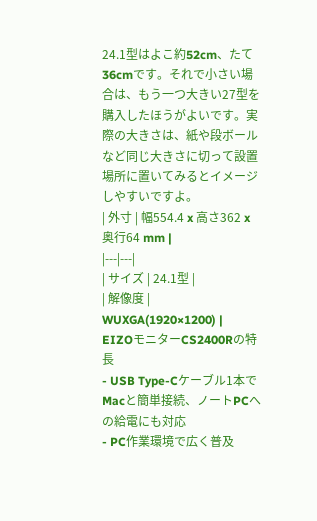24.1型はよこ約52cm、たて36cmです。それで小さい場合は、もう一つ大きい27型を購入したほうがよいです。実際の大きさは、紙や段ボールなど同じ大きさに切って設置場所に置いてみるとイメージしやすいですよ。
| 外寸 | 幅554.4 x 高さ362 x 奥行64 mm |
|---|---|
| サイズ | 24.1型 |
| 解像度 | WUXGA(1920×1200) |
EIZOモニターCS2400Rの特長
- USB Type-Cケーブル1本でMacと簡単接続、ノートPCへの給電にも対応
- PC作業環境で広く普及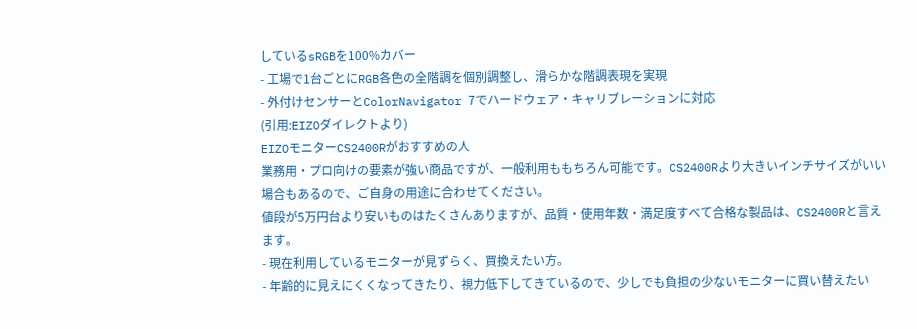しているsRGBを100%カバー
- 工場で1台ごとにRGB各色の全階調を個別調整し、滑らかな階調表現を実現
- 外付けセンサーとColorNavigator 7でハードウェア・キャリブレーションに対応
(引用:EIZOダイレクトより)
EIZOモニターCS2400Rがおすすめの人
業務用・プロ向けの要素が強い商品ですが、一般利用ももちろん可能です。CS2400Rより大きいインチサイズがいい場合もあるので、ご自身の用途に合わせてください。
値段が5万円台より安いものはたくさんありますが、品質・使用年数・満足度すべて合格な製品は、CS2400Rと言えます。
- 現在利用しているモニターが見ずらく、買換えたい方。
- 年齢的に見えにくくなってきたり、視力低下してきているので、少しでも負担の少ないモニターに買い替えたい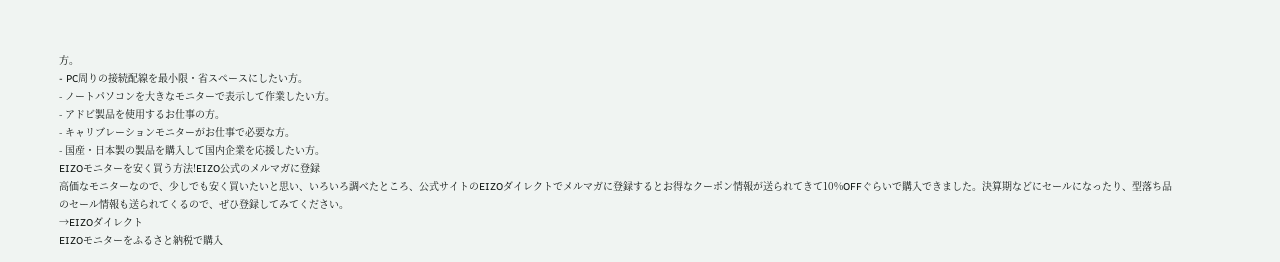方。
- PC周りの接続配線を最小限・省スペースにしたい方。
- ノートパソコンを大きなモニターで表示して作業したい方。
- アドビ製品を使用するお仕事の方。
- キャリブレーションモニターがお仕事で必要な方。
- 国産・日本製の製品を購入して国内企業を応援したい方。
EIZOモニターを安く買う方法!EIZO公式のメルマガに登録
高価なモニターなので、少しでも安く買いたいと思い、いろいろ調べたところ、公式サイトのEIZOダイレクトでメルマガに登録するとお得なクーポン情報が送られてきて10%OFFぐらいで購入できました。決算期などにセールになったり、型落ち品のセール情報も送られてくるので、ぜひ登録してみてください。
→EIZOダイレクト
EIZOモニターをふるさと納税で購入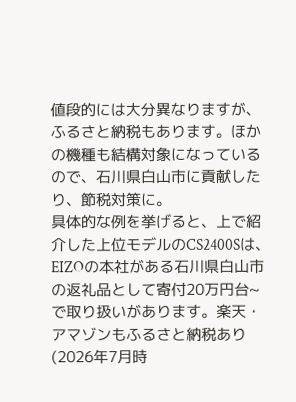値段的には大分異なりますが、ふるさと納税もあります。ほかの機種も結構対象になっているので、石川県白山市に貢献したり、節税対策に。
具体的な例を挙げると、上で紹介した上位モデルのCS2400Sは、EIZOの本社がある石川県白山市の返礼品として寄付20万円台~で取り扱いがあります。楽天・アマゾンもふるさと納税あり(2026年7月時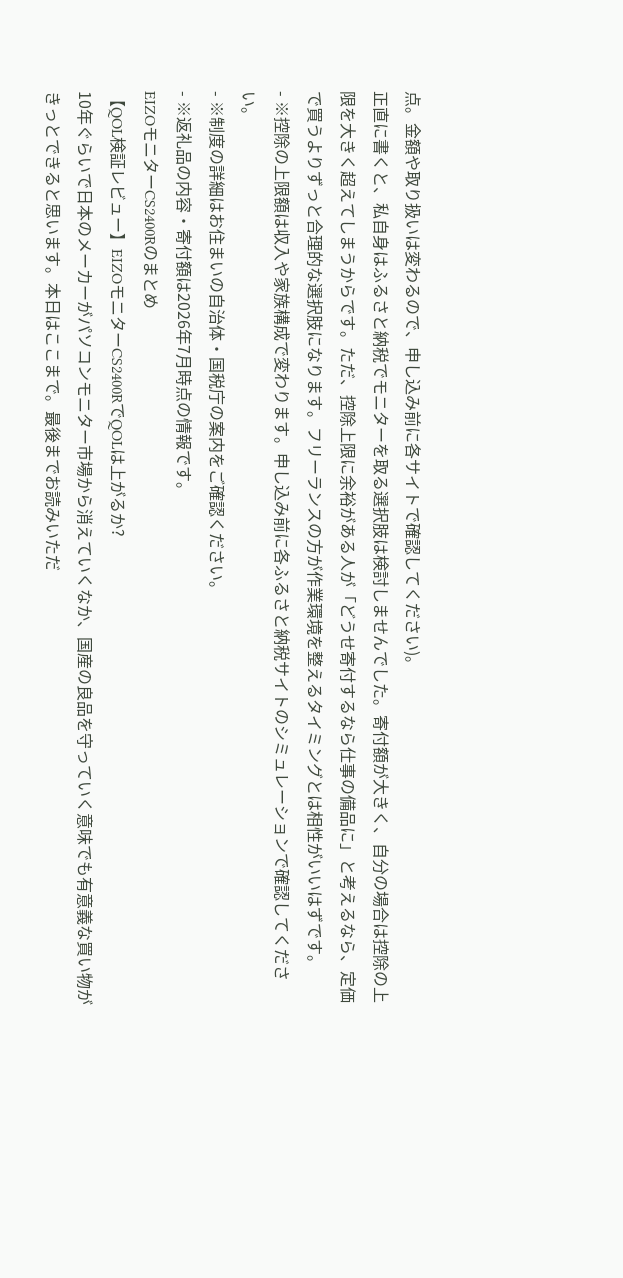点。金額や取り扱いは変わるので、申し込み前に各サイトで確認してください)。
正直に書くと、私自身はふるさと納税でモニターを取る選択肢は検討しませんでした。寄付額が大きく、自分の場合は控除の上限を大きく超えてしまうからです。ただ、控除上限に余裕がある人が「どうせ寄付するなら仕事の備品に」と考えるなら、定価で買うよりずっと合理的な選択肢になります。フリーランスの方が作業環境を整えるタイミングとは相性がいいはずです。
- ※控除の上限額は収入や家族構成で変わります。申し込み前に各ふるさと納税サイトのシミュレーションで確認してください。
- ※制度の詳細はお住まいの自治体・国税庁の案内をご確認ください。
- ※返礼品の内容・寄付額は2026年7月時点の情報です。
EIZOモニターCS2400Rのまとめ
【QOL検証レビュー】EIZOモニターCS2400RでQOLは上がるか?
10年ぐらいで日本のメーカーがパソコンモニター市場から消えていくなか、国産の良品を守っていく意味でも有意義な買い物がきっとできると思います。本日はここまで。最後までお読みいただ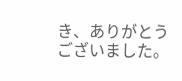き、ありがとうございました。